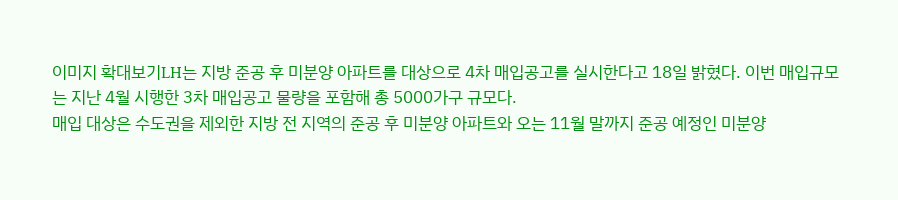이미지 확대보기LH는 지방 준공 후 미분양 아파트를 대상으로 4차 매입공고를 실시한다고 18일 밝혔다. 이번 매입규모는 지난 4월 시행한 3차 매입공고 물량을 포함해 총 5000가구 규모다.
매입 대상은 수도권을 제외한 지방 전 지역의 준공 후 미분양 아파트와 오는 11월 말까지 준공 예정인 미분양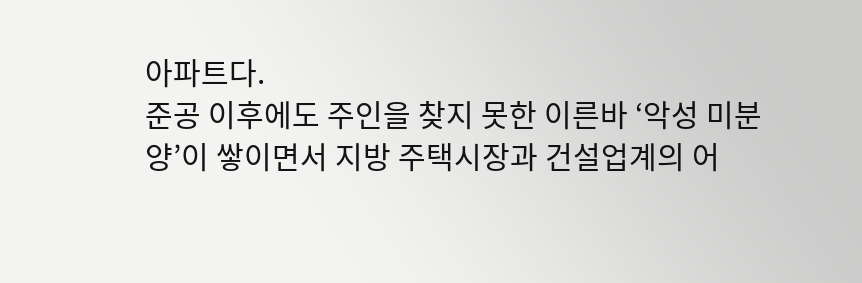아파트다.
준공 이후에도 주인을 찾지 못한 이른바 ‘악성 미분양’이 쌓이면서 지방 주택시장과 건설업계의 어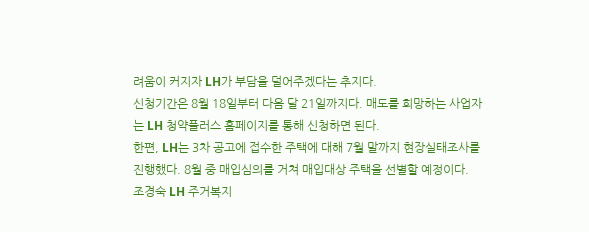려움이 커지자 LH가 부담을 덜어주겠다는 추지다.
신청기간은 8월 18일부터 다음 달 21일까지다. 매도를 희망하는 사업자는 LH 청약플러스 홈페이지를 통해 신청하면 된다.
한편, LH는 3차 공고에 접수한 주택에 대해 7월 말까지 현장실태조사를 진행했다. 8월 중 매입심의를 거쳐 매입대상 주택을 선별할 예정이다.
조경숙 LH 주거복지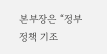본부장은 “정부 정책 기조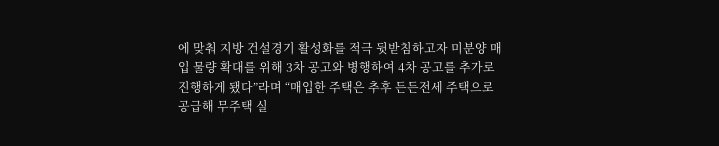에 맞춰 지방 건설경기 활성화를 적극 뒷받침하고자 미분양 매입 물량 확대를 위해 3차 공고와 병행하여 4차 공고를 추가로 진행하게 됐다”라며 “매입한 주택은 추후 든든전세 주택으로 공급해 무주택 실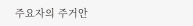주요자의 주거안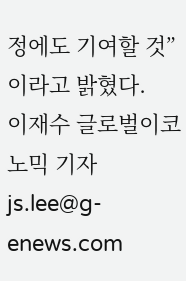정에도 기여할 것”이라고 밝혔다.
이재수 글로벌이코노믹 기자 js.lee@g-enews.com